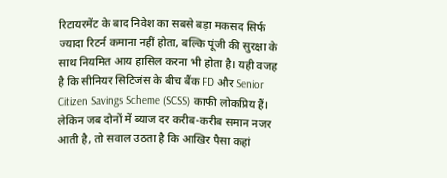रिटायरमेंट के बाद निवेश का सबसे बड़ा मकसद सिर्फ ज्यादा रिटर्न कमाना नहीं होता, बल्कि पूंजी की सुरक्षा के साथ नियमित आय हासिल करना भी होता है। यही वजह है कि सीनियर सिटिजंस के बीच बैंक FD और Senior Citizen Savings Scheme (SCSS) काफी लोकप्रिय हैं। लेकिन जब दोनों में ब्याज दर करीब-करीब समान नजर आती है, तो सवाल उठता है कि आखिर पैसा कहां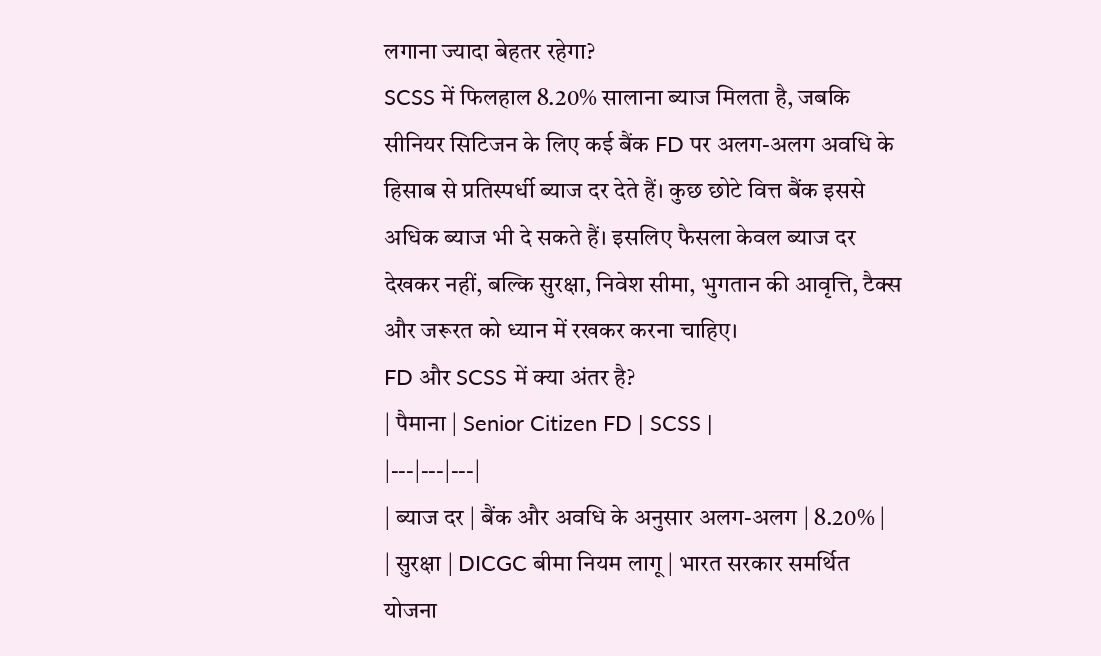लगाना ज्यादा बेहतर रहेगा?
SCSS में फिलहाल 8.20% सालाना ब्याज मिलता है, जबकि सीनियर सिटिजन के लिए कई बैंक FD पर अलग-अलग अवधि के हिसाब से प्रतिस्पर्धी ब्याज दर देते हैं। कुछ छोटे वित्त बैंक इससे अधिक ब्याज भी दे सकते हैं। इसलिए फैसला केवल ब्याज दर देखकर नहीं, बल्कि सुरक्षा, निवेश सीमा, भुगतान की आवृत्ति, टैक्स और जरूरत को ध्यान में रखकर करना चाहिए।
FD और SCSS में क्या अंतर है?
| पैमाना | Senior Citizen FD | SCSS |
|---|---|---|
| ब्याज दर | बैंक और अवधि के अनुसार अलग-अलग | 8.20% |
| सुरक्षा | DICGC बीमा नियम लागू | भारत सरकार समर्थित योजना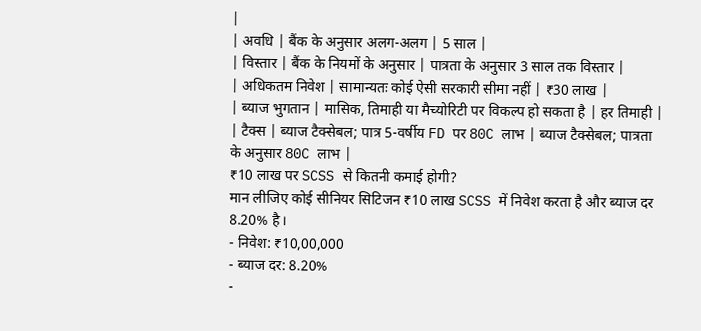|
| अवधि | बैंक के अनुसार अलग-अलग | 5 साल |
| विस्तार | बैंक के नियमों के अनुसार | पात्रता के अनुसार 3 साल तक विस्तार |
| अधिकतम निवेश | सामान्यतः कोई ऐसी सरकारी सीमा नहीं | ₹30 लाख |
| ब्याज भुगतान | मासिक, तिमाही या मैच्योरिटी पर विकल्प हो सकता है | हर तिमाही |
| टैक्स | ब्याज टैक्सेबल; पात्र 5-वर्षीय FD पर 80C लाभ | ब्याज टैक्सेबल; पात्रता के अनुसार 80C लाभ |
₹10 लाख पर SCSS से कितनी कमाई होगी?
मान लीजिए कोई सीनियर सिटिजन ₹10 लाख SCSS में निवेश करता है और ब्याज दर 8.20% है।
- निवेश: ₹10,00,000
- ब्याज दर: 8.20%
-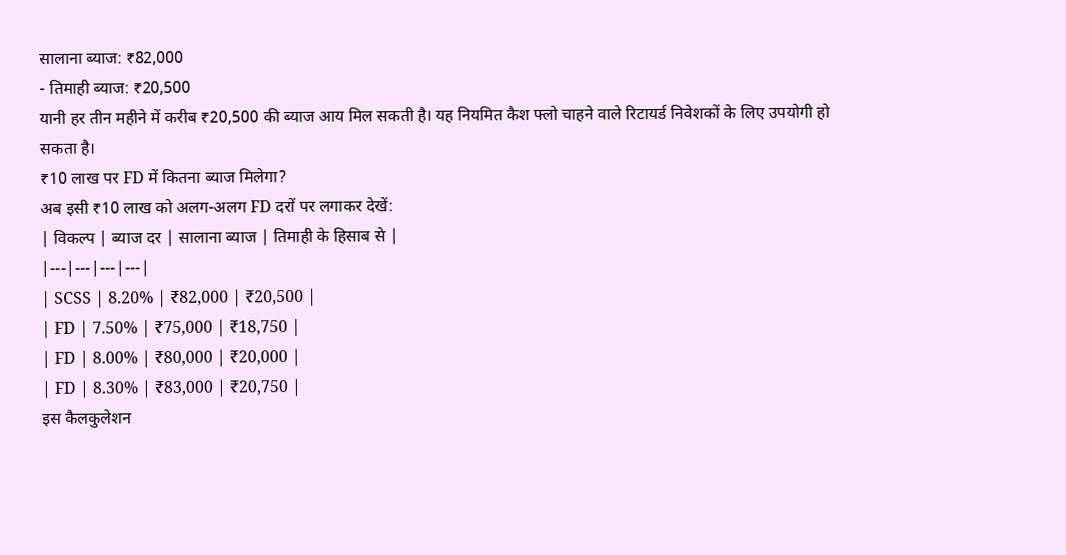सालाना ब्याज: ₹82,000
- तिमाही ब्याज: ₹20,500
यानी हर तीन महीने में करीब ₹20,500 की ब्याज आय मिल सकती है। यह नियमित कैश फ्लो चाहने वाले रिटायर्ड निवेशकों के लिए उपयोगी हो सकता है।
₹10 लाख पर FD में कितना ब्याज मिलेगा?
अब इसी ₹10 लाख को अलग-अलग FD दरों पर लगाकर देखें:
| विकल्प | ब्याज दर | सालाना ब्याज | तिमाही के हिसाब से |
|---|---|---|---|
| SCSS | 8.20% | ₹82,000 | ₹20,500 |
| FD | 7.50% | ₹75,000 | ₹18,750 |
| FD | 8.00% | ₹80,000 | ₹20,000 |
| FD | 8.30% | ₹83,000 | ₹20,750 |
इस कैलकुलेशन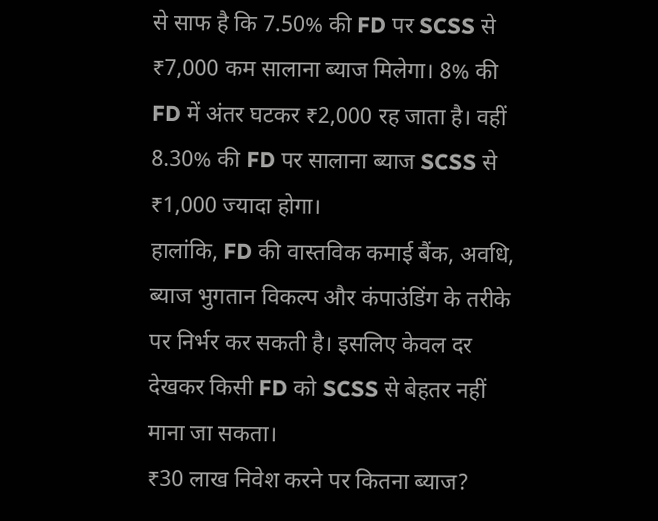से साफ है कि 7.50% की FD पर SCSS से ₹7,000 कम सालाना ब्याज मिलेगा। 8% की FD में अंतर घटकर ₹2,000 रह जाता है। वहीं 8.30% की FD पर सालाना ब्याज SCSS से ₹1,000 ज्यादा होगा।
हालांकि, FD की वास्तविक कमाई बैंक, अवधि, ब्याज भुगतान विकल्प और कंपाउंडिंग के तरीके पर निर्भर कर सकती है। इसलिए केवल दर देखकर किसी FD को SCSS से बेहतर नहीं माना जा सकता।
₹30 लाख निवेश करने पर कितना ब्याज?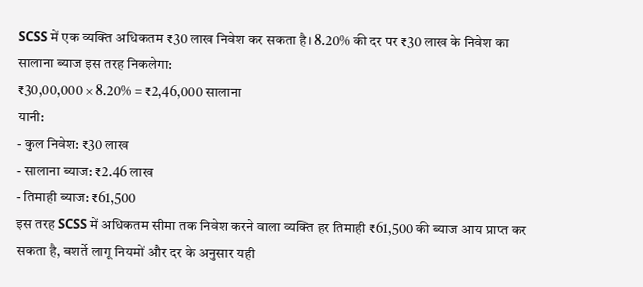SCSS में एक व्यक्ति अधिकतम ₹30 लाख निवेश कर सकता है। 8.20% की दर पर ₹30 लाख के निवेश का सालाना ब्याज इस तरह निकलेगा:
₹30,00,000 × 8.20% = ₹2,46,000 सालाना
यानी:
- कुल निवेश: ₹30 लाख
- सालाना ब्याज: ₹2.46 लाख
- तिमाही ब्याज: ₹61,500
इस तरह SCSS में अधिकतम सीमा तक निवेश करने वाला व्यक्ति हर तिमाही ₹61,500 की ब्याज आय प्राप्त कर सकता है, बशर्ते लागू नियमों और दर के अनुसार यही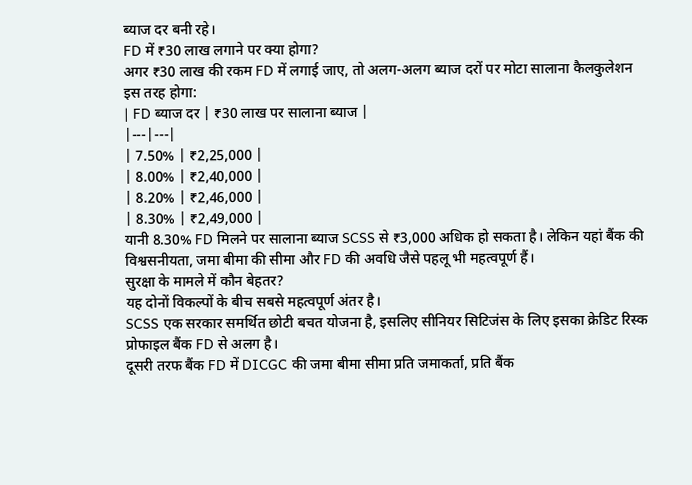ब्याज दर बनी रहे।
FD में ₹30 लाख लगाने पर क्या होगा?
अगर ₹30 लाख की रकम FD में लगाई जाए, तो अलग-अलग ब्याज दरों पर मोटा सालाना कैलकुलेशन इस तरह होगा:
| FD ब्याज दर | ₹30 लाख पर सालाना ब्याज |
|---|---|
| 7.50% | ₹2,25,000 |
| 8.00% | ₹2,40,000 |
| 8.20% | ₹2,46,000 |
| 8.30% | ₹2,49,000 |
यानी 8.30% FD मिलने पर सालाना ब्याज SCSS से ₹3,000 अधिक हो सकता है। लेकिन यहां बैंक की विश्वसनीयता, जमा बीमा की सीमा और FD की अवधि जैसे पहलू भी महत्वपूर्ण हैं।
सुरक्षा के मामले में कौन बेहतर?
यह दोनों विकल्पों के बीच सबसे महत्वपूर्ण अंतर है।
SCSS एक सरकार समर्थित छोटी बचत योजना है, इसलिए सीनियर सिटिजंस के लिए इसका क्रेडिट रिस्क प्रोफाइल बैंक FD से अलग है।
दूसरी तरफ बैंक FD में DICGC की जमा बीमा सीमा प्रति जमाकर्ता, प्रति बैंक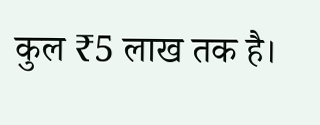कुल ₹5 लाख तक है।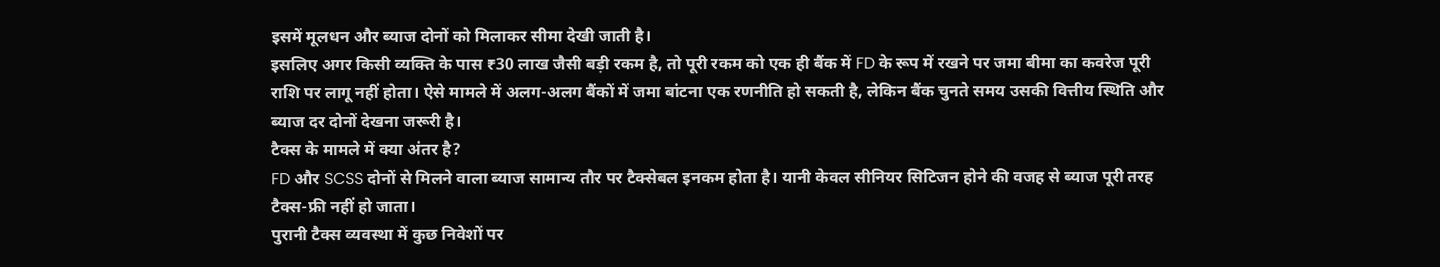इसमें मूलधन और ब्याज दोनों को मिलाकर सीमा देखी जाती है।
इसलिए अगर किसी व्यक्ति के पास ₹30 लाख जैसी बड़ी रकम है, तो पूरी रकम को एक ही बैंक में FD के रूप में रखने पर जमा बीमा का कवरेज पूरी राशि पर लागू नहीं होता। ऐसे मामले में अलग-अलग बैंकों में जमा बांटना एक रणनीति हो सकती है, लेकिन बैंक चुनते समय उसकी वित्तीय स्थिति और ब्याज दर दोनों देखना जरूरी है।
टैक्स के मामले में क्या अंतर है?
FD और SCSS दोनों से मिलने वाला ब्याज सामान्य तौर पर टैक्सेबल इनकम होता है। यानी केवल सीनियर सिटिजन होने की वजह से ब्याज पूरी तरह टैक्स-फ्री नहीं हो जाता।
पुरानी टैक्स व्यवस्था में कुछ निवेशों पर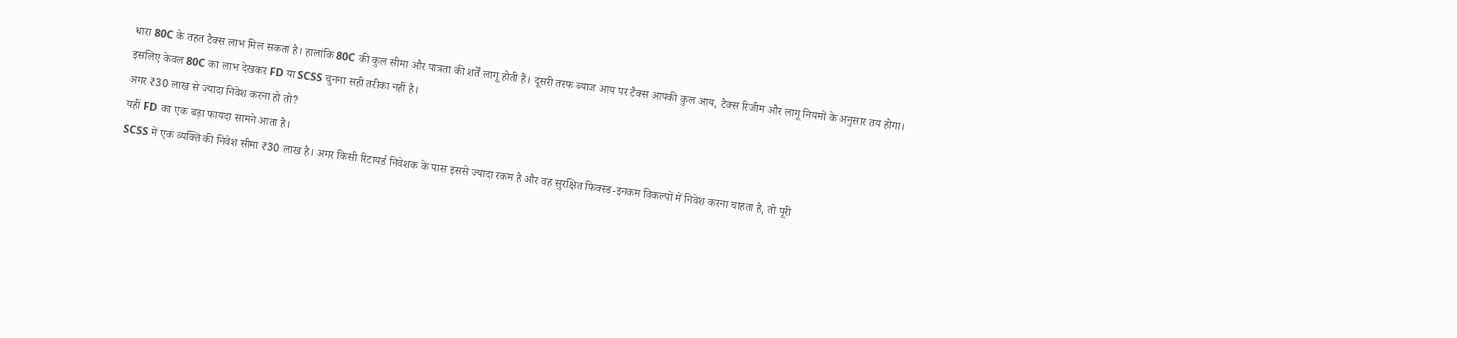धारा 80C के तहत टैक्स लाभ मिल सकता है। हालांकि 80C की कुल सीमा और पात्रता की शर्तें लागू होती हैं। दूसरी तरफ ब्याज आय पर टैक्स आपकी कुल आय, टैक्स रिजीम और लागू नियमों के अनुसार तय होगा।
इसलिए केवल 80C का लाभ देखकर FD या SCSS चुनना सही तरीका नहीं है।
अगर ₹30 लाख से ज्यादा निवेश करना हो तो?
यहीं FD का एक बड़ा फायदा सामने आता है।
SCSS में एक व्यक्ति की निवेश सीमा ₹30 लाख है। अगर किसी रिटायर्ड निवेशक के पास इससे ज्यादा रकम है और वह सुरक्षित फिक्स्ड-इनकम विकल्पों में निवेश करना चाहता है, तो पूरी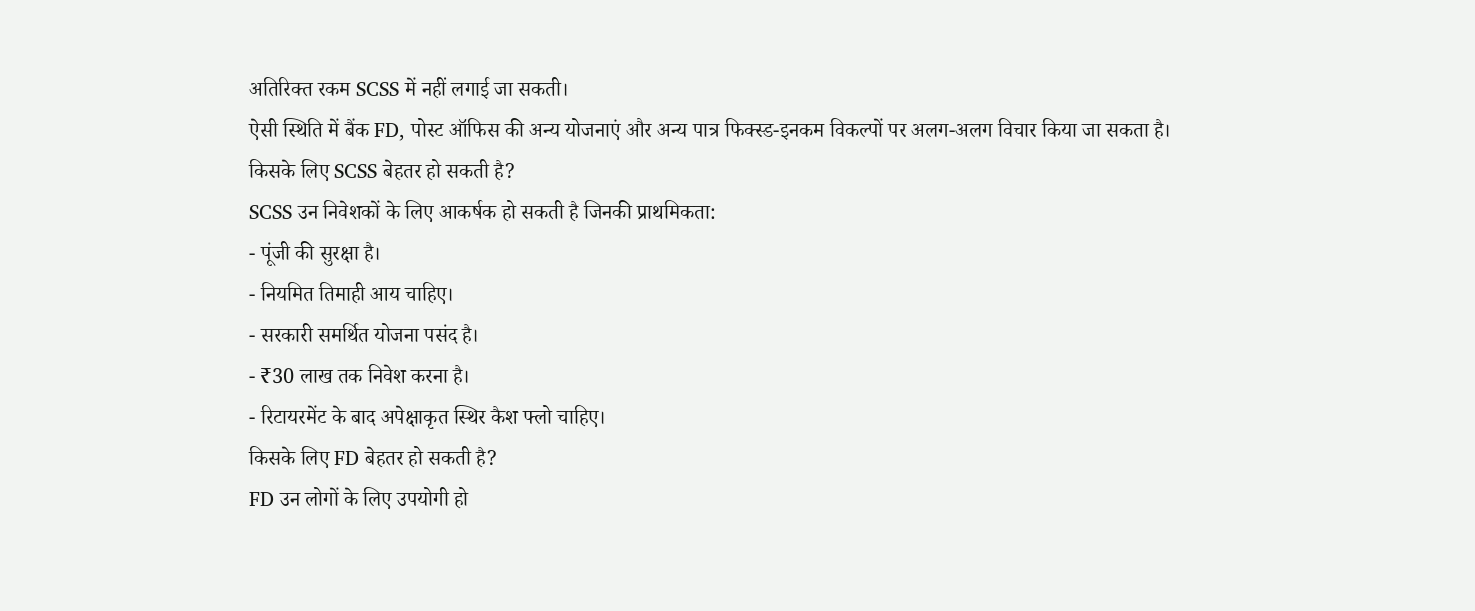अतिरिक्त रकम SCSS में नहीं लगाई जा सकती।
ऐसी स्थिति में बैंक FD, पोस्ट ऑफिस की अन्य योजनाएं और अन्य पात्र फिक्स्ड-इनकम विकल्पों पर अलग-अलग विचार किया जा सकता है।
किसके लिए SCSS बेहतर हो सकती है?
SCSS उन निवेशकों के लिए आकर्षक हो सकती है जिनकी प्राथमिकता:
- पूंजी की सुरक्षा है।
- नियमित तिमाही आय चाहिए।
- सरकारी समर्थित योजना पसंद है।
- ₹30 लाख तक निवेश करना है।
- रिटायरमेंट के बाद अपेक्षाकृत स्थिर कैश फ्लो चाहिए।
किसके लिए FD बेहतर हो सकती है?
FD उन लोगों के लिए उपयोगी हो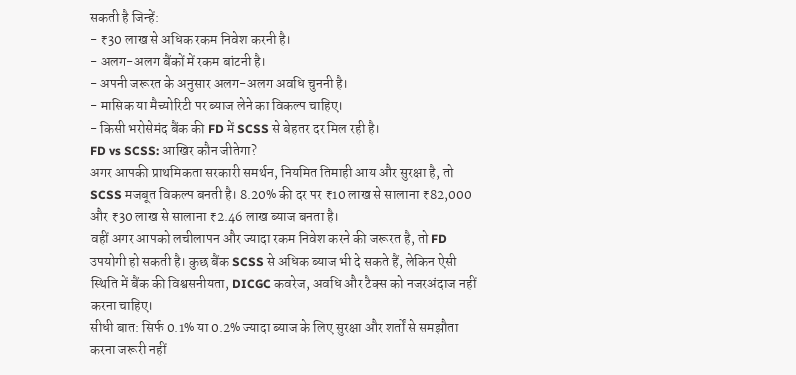सकती है जिन्हें:
- ₹30 लाख से अधिक रकम निवेश करनी है।
- अलग-अलग बैंकों में रकम बांटनी है।
- अपनी जरूरत के अनुसार अलग-अलग अवधि चुननी है।
- मासिक या मैच्योरिटी पर ब्याज लेने का विकल्प चाहिए।
- किसी भरोसेमंद बैंक की FD में SCSS से बेहतर दर मिल रही है।
FD vs SCSS: आखिर कौन जीतेगा?
अगर आपकी प्राथमिकता सरकारी समर्थन, नियमित तिमाही आय और सुरक्षा है, तो SCSS मजबूत विकल्प बनती है। 8.20% की दर पर ₹10 लाख से सालाना ₹82,000 और ₹30 लाख से सालाना ₹2.46 लाख ब्याज बनता है।
वहीं अगर आपको लचीलापन और ज्यादा रकम निवेश करने की जरूरत है, तो FD उपयोगी हो सकती है। कुछ बैंक SCSS से अधिक ब्याज भी दे सकते हैं, लेकिन ऐसी स्थिति में बैंक की विश्वसनीयता, DICGC कवरेज, अवधि और टैक्स को नजरअंदाज नहीं करना चाहिए।
सीधी बात: सिर्फ 0.1% या 0.2% ज्यादा ब्याज के लिए सुरक्षा और शर्तों से समझौता करना जरूरी नहीं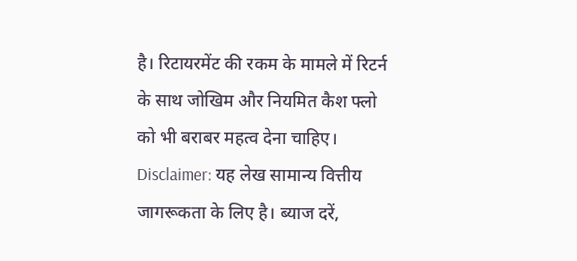है। रिटायरमेंट की रकम के मामले में रिटर्न के साथ जोखिम और नियमित कैश फ्लो को भी बराबर महत्व देना चाहिए।
Disclaimer: यह लेख सामान्य वित्तीय जागरूकता के लिए है। ब्याज दरें,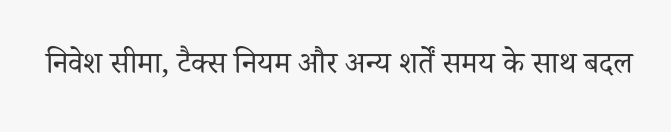निवेश सीमा, टैक्स नियम और अन्य शर्तें समय के साथ बदल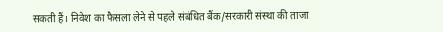सकती हैं। निवेश का फैसला लेने से पहले संबंधित बैंक/सरकारी संस्था की ताजा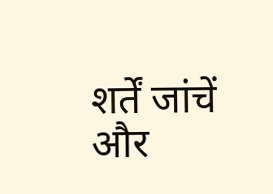शर्तें जांचें और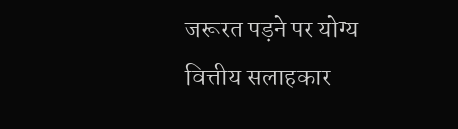जरूरत पड़ने पर योग्य वित्तीय सलाहकार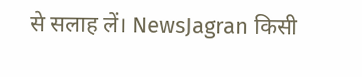से सलाह लें। NewsJagran किसी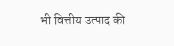भी वित्तीय उत्पाद की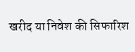खरीद या निवेश की सिफारिश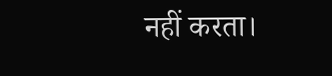नहीं करता।